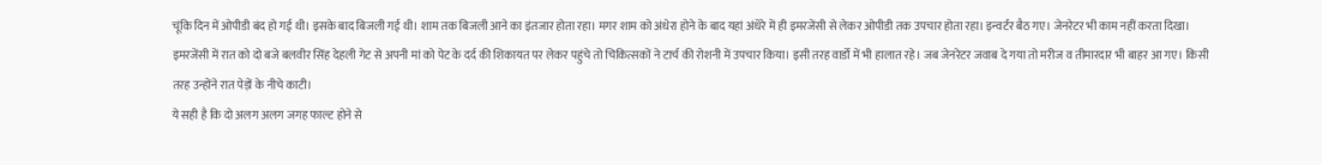चूंकि दिन में ओपीडी बंद हो गई थी। इसके बाद बिजली गई थी। शाम तक बिजली आने का इंतजार होता रहा। मगर शाम को अंधेरा होने के बाद यहां अंधेरे में ही इमरजेंसी से लेकर ओपीडी तक उपचार होता रहा। इन्वर्टर बैठ गए। जेनरेटर भी काम नहीं करता दिखा। इमरजेंसी में रात को दो बजे बलवीर सिंह देहली गेट से अपनी मां को पेट के दर्द की शिकायत पर लेकर पहुंचे तो चिकित्सकों ने टार्च की रोशनी में उपचार किया। इसी तरह वार्डों में भी हालात रहे। जब जेनरेटर जवाब दे गया तो मरीज व तीमारदार भी बाहर आ गए। किसी तरह उन्होंने रात पेड़ों के नीचे काटी।
ये सही है कि दो अलग अलग जगह फाल्ट होने से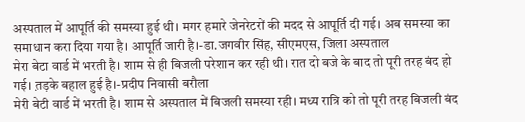अस्पताल में आपूर्ति की समस्या हुई थी। मगर हमारे जेनरेटरों की मदद से आपूर्ति दी गई। अब समस्या का समाधान करा दिया गया है। आपूर्ति जारी है।-डा.जगवीर सिंह, सीएमएस, जिला अस्पताल
मेरा बेटा वार्ड में भरती है। शाम से ही बिजली परेशान कर रही थी। रात दो बजे के बाद तो पूरी तरह बंद हो गई। त़ड़के बहाल हुई है।-प्रदीप निवासी बरौला
मेरी बेटी वार्ड में भरती है। शाम से अस्पताल में बिजली समस्या रही। मध्य रात्रि को तो पूरी तरह बिजली बंद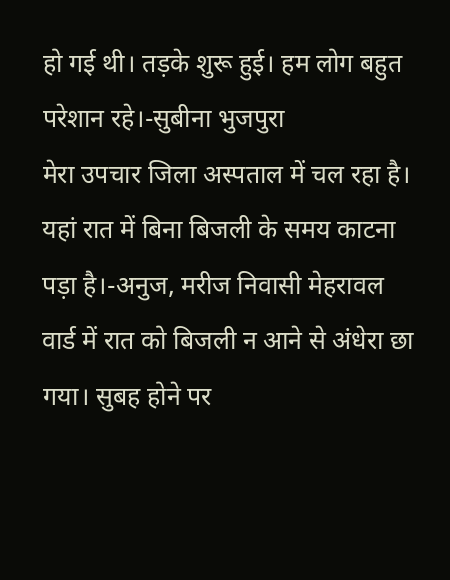हो गई थी। तड़के शुरू हुई। हम लोग बहुत परेशान रहे।-सुबीना भुजपुरा
मेरा उपचार जिला अस्पताल में चल रहा है। यहां रात में बिना बिजली के समय काटना पड़ा है।-अनुज, मरीज निवासी मेहरावल
वार्ड में रात को बिजली न आने से अंधेरा छा गया। सुबह होने पर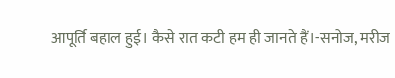आपूर्ति बहाल हुई। कैसे रात कटी हम ही जानते हैं।-सनोज, मरीज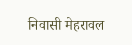निवासी मेहरावल